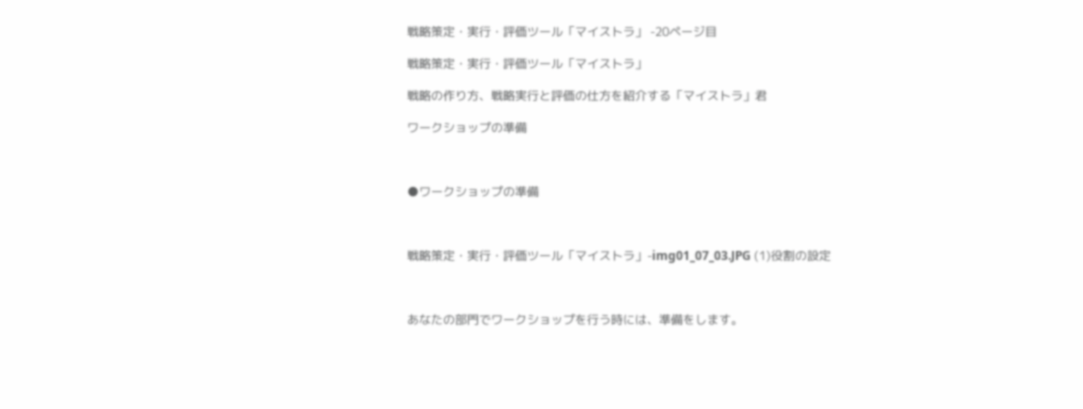戦略策定・実行・評価ツール「マイストラ」 -20ページ目

戦略策定・実行・評価ツール「マイストラ」

戦略の作り方、戦略実行と評価の仕方を紹介する「マイストラ」君

ワークショップの準備



●ワークショップの準備



戦略策定・実行・評価ツール「マイストラ」-img01_07_03.JPG (1)役割の設定



あなたの部門でワークショップを行う時には、準備をします。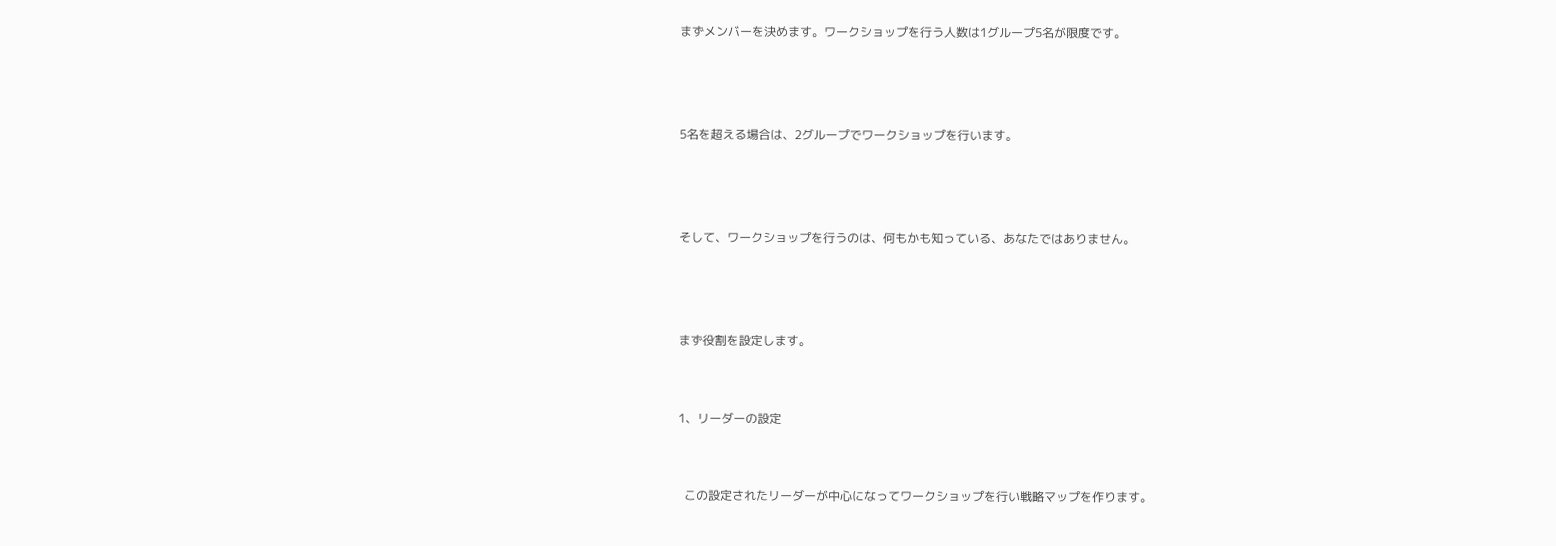まずメンバーを決めます。ワークショップを行う人数は1グループ5名が限度です。



5名を超える場合は、2グループでワークショップを行います。



そして、ワークショップを行うのは、何もかも知っている、あなたではありません。



まず役割を設定します。


1、リーダーの設定


  この設定されたリーダーが中心になってワークショップを行い戦略マップを作ります。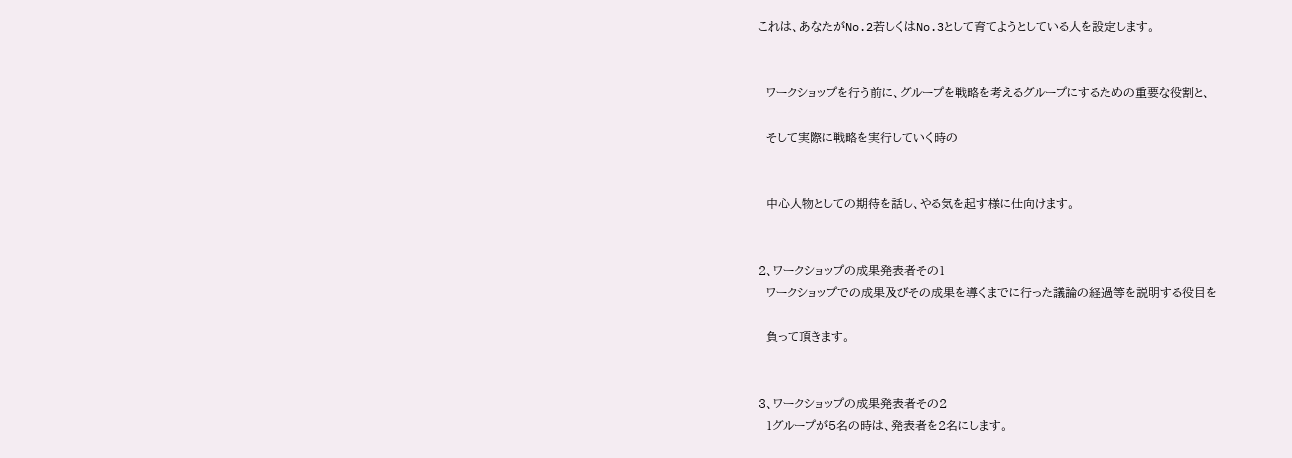これは、あなたがNo.2若しくはNo.3として育てようとしている人を設定します。


  ワークショップを行う前に、グループを戦略を考えるグループにするための重要な役割と、

  そして実際に戦略を実行していく時の


  中心人物としての期待を話し、やる気を起す様に仕向けます。


2、ワークショップの成果発表者その1
  ワークショップでの成果及びその成果を導くまでに行った議論の経過等を説明する役目を

  負って頂きます。


3、ワークショップの成果発表者その2
  1グループが5名の時は、発表者を2名にします。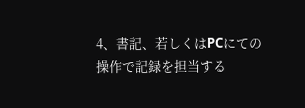4、書記、若しくはPCにての操作で記録を担当する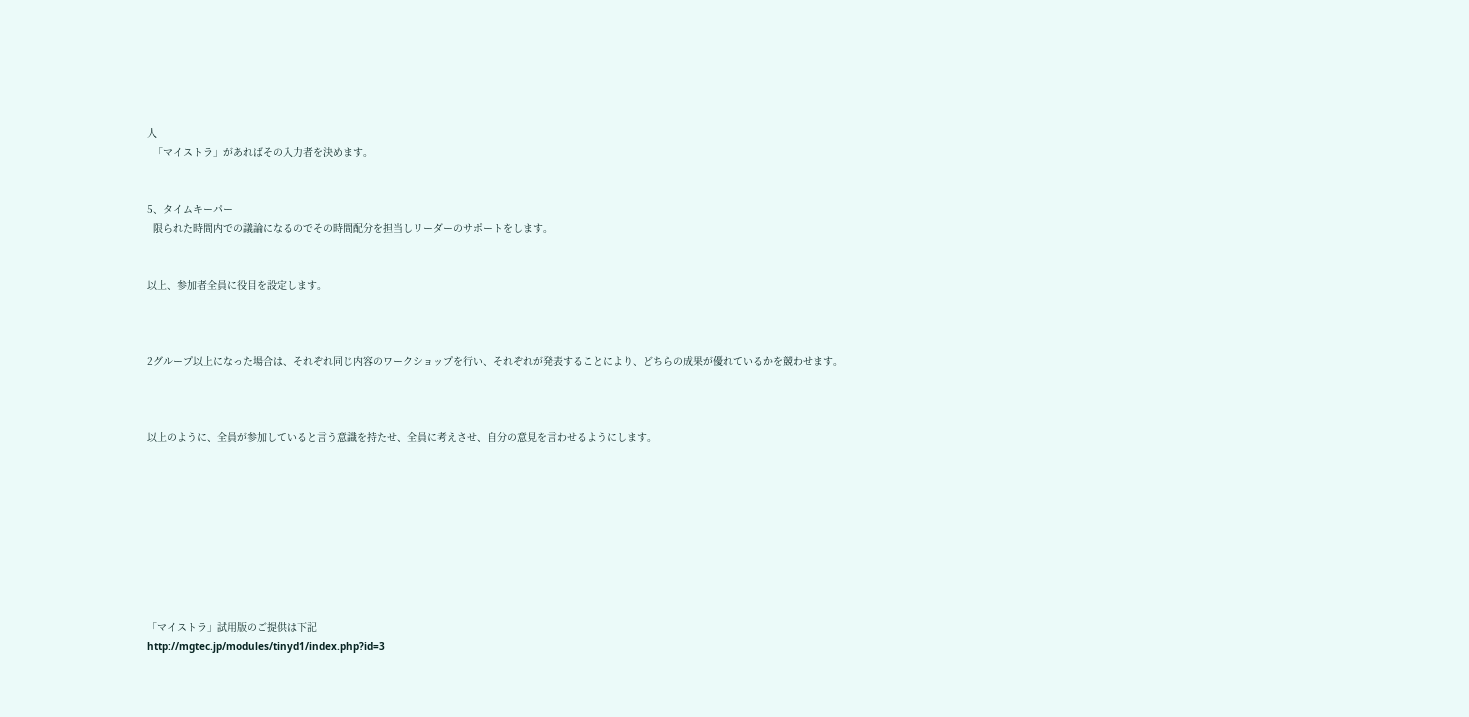人
  「マイストラ」があればその入力者を決めます。


5、タイムキーパー
  限られた時間内での議論になるのでその時間配分を担当しリーダーのサポートをします。


以上、参加者全員に役目を設定します。



2グループ以上になった場合は、それぞれ同じ内容のワークショップを行い、それぞれが発表することにより、どちらの成果が優れているかを競わせます。



以上のように、全員が参加していると言う意識を持たせ、全員に考えさせ、自分の意見を言わせるようにします。









「マイストラ」試用版のご提供は下記
http://mgtec.jp/modules/tinyd1/index.php?id=3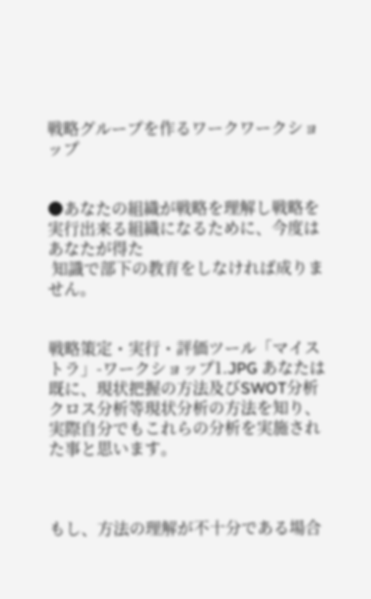戦略グループを作るワークワークショップ


●あなたの組織が戦略を理解し戦略を実行出来る組織になるために、今度はあなたが得た
 知識で部下の教育をしなければ成りません。


戦略策定・実行・評価ツール「マイストラ」-ワークショップ1.JPG あなたは既に、現状把握の方法及びSWOT分析クロス分析等現状分析の方法を知り、実際自分でもこれらの分析を実施された事と思います。



もし、方法の理解が不十分である場合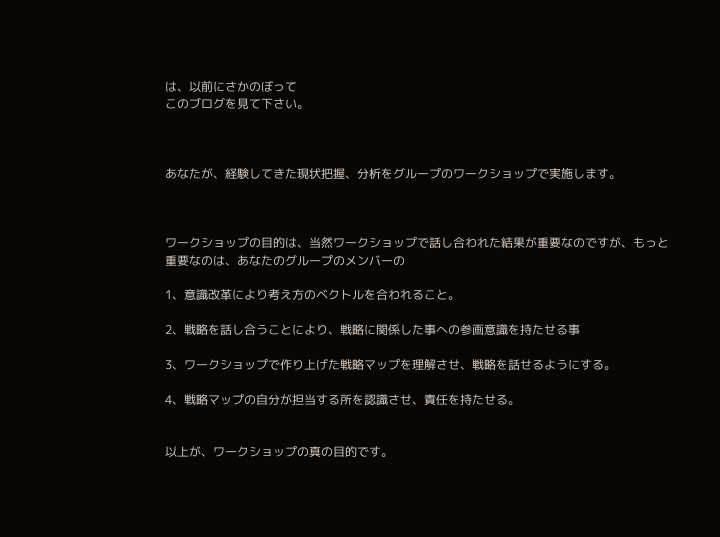は、以前にさかのぼって
このブログを見て下さい。



あなたが、経験してきた現状把握、分析をグループのワークショップで実施します。



ワークショップの目的は、当然ワークショップで話し合われた結果が重要なのですが、もっと重要なのは、あなたのグループのメンバーの

1、意識改革により考え方のベクトルを合われること。

2、戦略を話し合うことにより、戦略に関係した事への参画意識を持たせる事

3、ワークショップで作り上げた戦略マップを理解させ、戦略を話せるようにする。

4、戦略マップの自分が担当する所を認識させ、責任を持たせる。


以上が、ワークショップの真の目的です。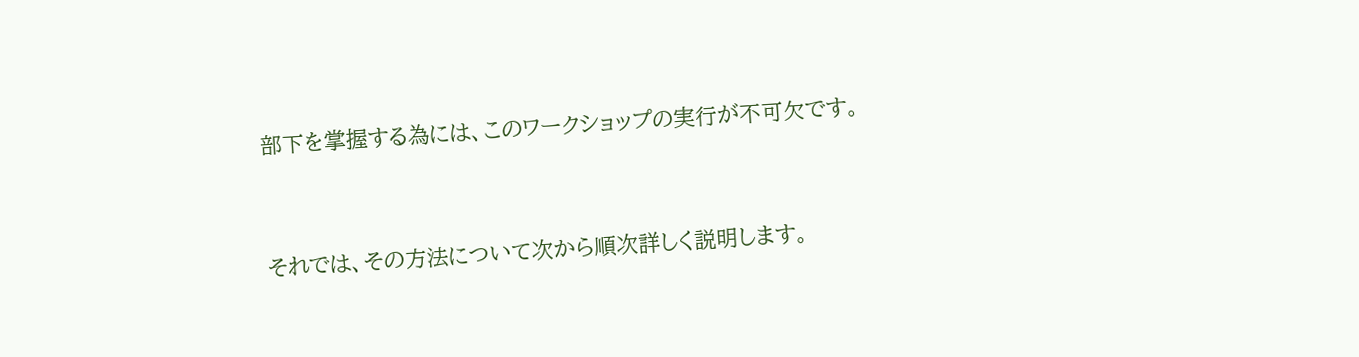部下を掌握する為には、このワークショップの実行が不可欠です。



それでは、その方法について次から順次詳しく説明します。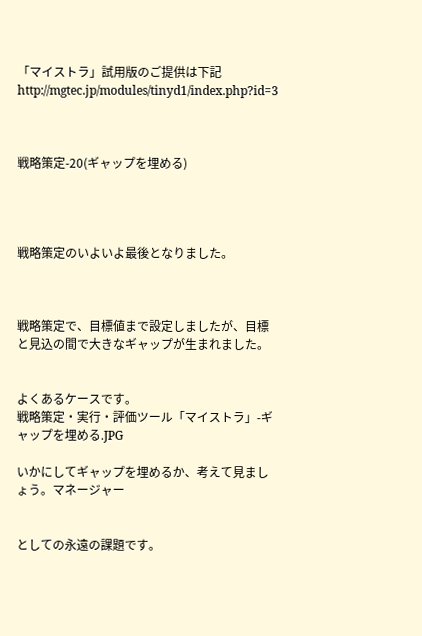「マイストラ」試用版のご提供は下記
http://mgtec.jp/modules/tinyd1/index.php?id=3



戦略策定-20(ギャップを埋める)




戦略策定のいよいよ最後となりました。



戦略策定で、目標値まで設定しましたが、目標と見込の間で大きなギャップが生まれました。


よくあるケースです。
戦略策定・実行・評価ツール「マイストラ」-ギャップを埋める.JPG

いかにしてギャップを埋めるか、考えて見ましょう。マネージャー


としての永遠の課題です。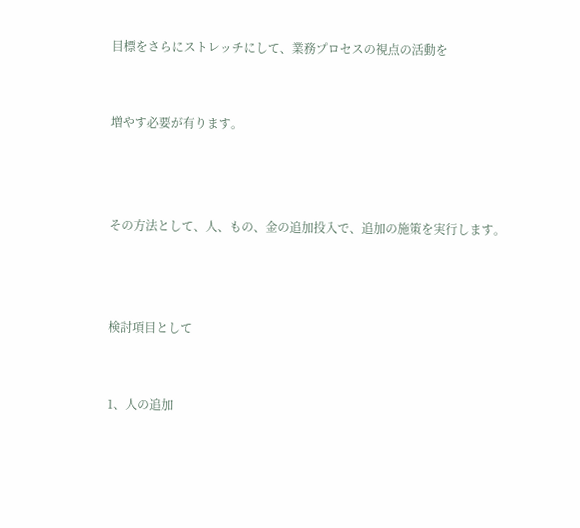目標をさらにストレッチにして、業務プロセスの視点の活動を


増やす必要が有ります。



その方法として、人、もの、金の追加投入で、追加の施策を実行します。



検討項目として


1、人の追加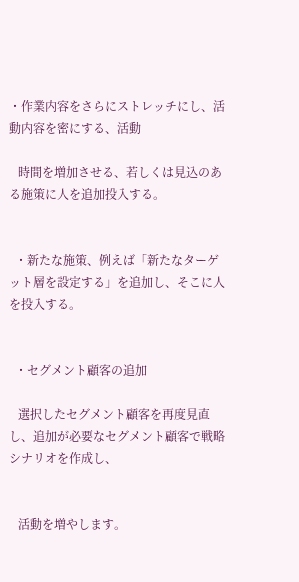・作業内容をさらにストレッチにし、活動内容を密にする、活動

   時間を増加させる、若しくは見込のある施策に人を追加投入する。


  ・新たな施策、例えば「新たなターゲット層を設定する」を追加し、そこに人を投入する。


  ・セグメント顧客の追加

   選択したセグメント顧客を再度見直し、追加が必要なセグメント顧客で戦略シナリオを作成し、


   活動を増やします。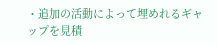・追加の活動によって埋めれるギャップを見積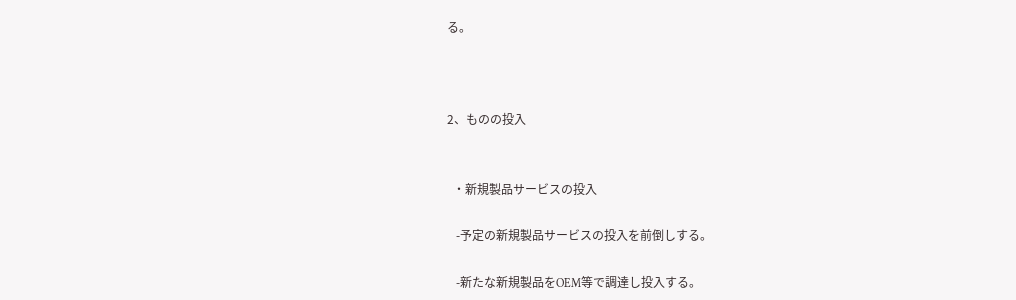る。



2、ものの投入


  ・新規製品サービスの投入

   -予定の新規製品サービスの投入を前倒しする。

   -新たな新規製品をOEM等で調達し投入する。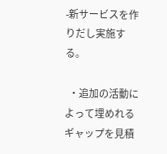-新サービスを作りだし実施する。

  ・追加の活動によって埋めれるギャップを見積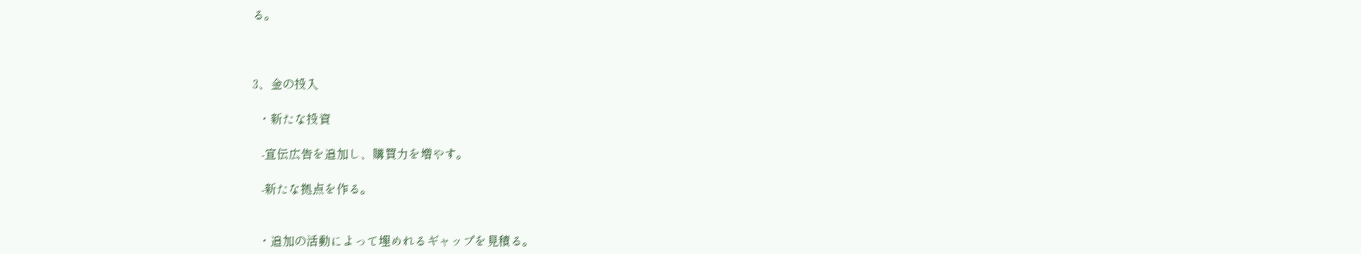る。



3、金の投入

  ・新たな投資

   -宣伝広告を追加し、購買力を増やす。

   -新たな拠点を作る。


  ・追加の活動によって埋めれるギャップを見積る。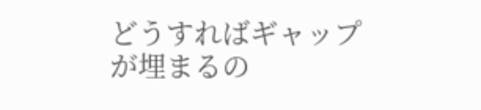どうすればギャップが埋まるの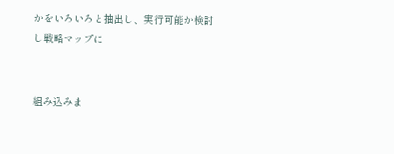かをいろいろと抽出し、実行可能か検討し戦略マップに


組み込みま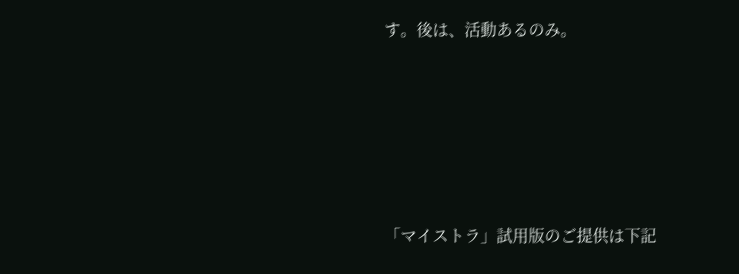す。後は、活動あるのみ。





「マイストラ」試用版のご提供は下記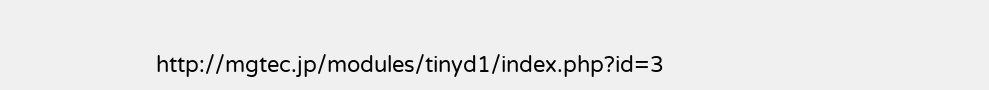http://mgtec.jp/modules/tinyd1/index.php?id=3